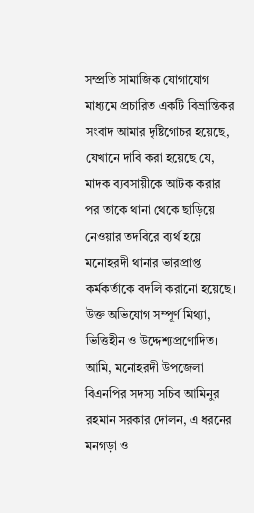সম্প্রতি সামাজিক যোগাযোগ মাধ্যমে প্রচারিত একটি বিভ্রান্তিকর সংবাদ আমার দৃষ্টিগোচর হয়েছে, যেখানে দাবি করা হয়েছে যে, মাদক ব্যবসায়ীকে আটক করার পর তাকে থানা থেকে ছাড়িয়ে নেওয়ার তদবিরে ব্যর্থ হয়ে মনোহরদী থানার ভারপ্রাপ্ত কর্মকর্তাকে বদলি করানো হয়েছে। উক্ত অভিযোগ সম্পূর্ণ মিথ্যা, ভিত্তিহীন ও উদ্দেশ্যপ্রণোদিত।
আমি, মনোহরদী উপজেলা বিএনপির সদস্য সচিব আমিনুর রহমান সরকার দোলন, এ ধরনের মনগড়া ও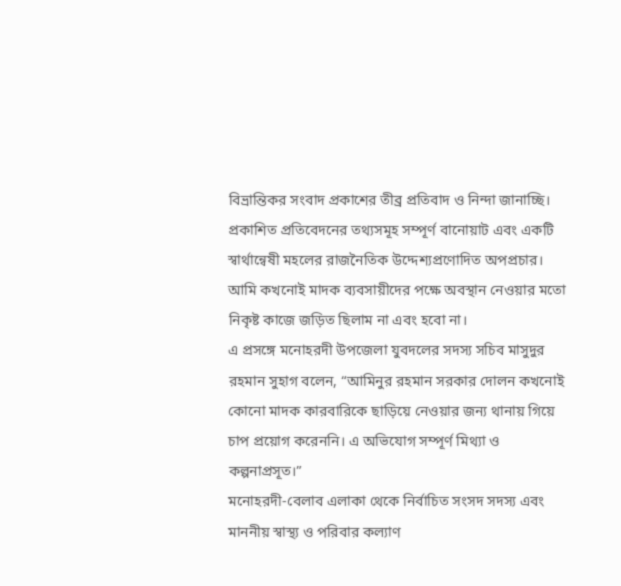বিভ্রান্তিকর সংবাদ প্রকাশের তীব্র প্রতিবাদ ও নিন্দা জানাচ্ছি।
প্রকাশিত প্রতিবেদনের তথ্যসমূহ সম্পূর্ণ বানোয়াট এবং একটি স্বার্থান্বেষী মহলের রাজনৈতিক উদ্দেশ্যপ্রণোদিত অপপ্রচার। আমি কখনোই মাদক ব্যবসায়ীদের পক্ষে অবস্থান নেওয়ার মতো নিকৃষ্ট কাজে জড়িত ছিলাম না এবং হবো না।
এ প্রসঙ্গে মনোহরদী উপজেলা যুবদলের সদস্য সচিব মাসুদুর রহমান সুহাগ বলেন, “আমিনুর রহমান সরকার দোলন কখনোই কোনো মাদক কারবারিকে ছাড়িয়ে নেওয়ার জন্য থানায় গিয়ে চাপ প্রয়োগ করেননি। এ অভিযোগ সম্পূর্ণ মিথ্যা ও কল্পনাপ্রসূত।”
মনোহরদী-বেলাব এলাকা থেকে নির্বাচিত সংসদ সদস্য এবং মাননীয় স্বাস্থ্য ও পরিবার কল্যাণ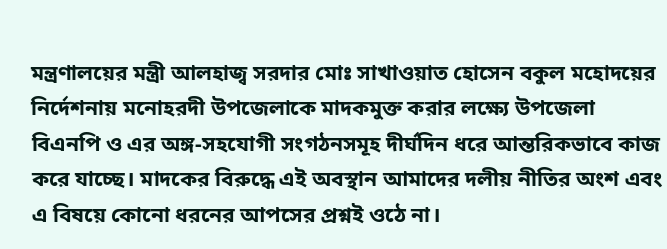মন্ত্রণালয়ের মন্ত্রী আলহাজ্ব সরদার মোঃ সাখাওয়াত হোসেন বকুল মহোদয়ের নির্দেশনায় মনোহরদী উপজেলাকে মাদকমুক্ত করার লক্ষ্যে উপজেলা বিএনপি ও এর অঙ্গ-সহযোগী সংগঠনসমূহ দীর্ঘদিন ধরে আন্তরিকভাবে কাজ করে যাচ্ছে। মাদকের বিরুদ্ধে এই অবস্থান আমাদের দলীয় নীতির অংশ এবং এ বিষয়ে কোনো ধরনের আপসের প্রশ্নই ওঠে না।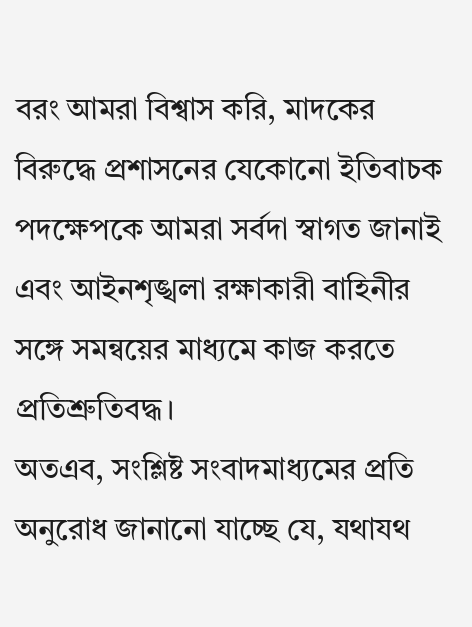বরং আমরা বিশ্বাস করি, মাদকের বিরুদ্ধে প্রশাসনের যেকোনো ইতিবাচক পদক্ষেপকে আমরা সর্বদা স্বাগত জানাই এবং আইনশৃঙ্খলা রক্ষাকারী বাহিনীর সঙ্গে সমন্বয়ের মাধ্যমে কাজ করতে প্রতিশ্রুতিবদ্ধ।
অতএব, সংশ্লিষ্ট সংবাদমাধ্যমের প্রতি অনুরোধ জানানো যাচ্ছে যে, যথাযথ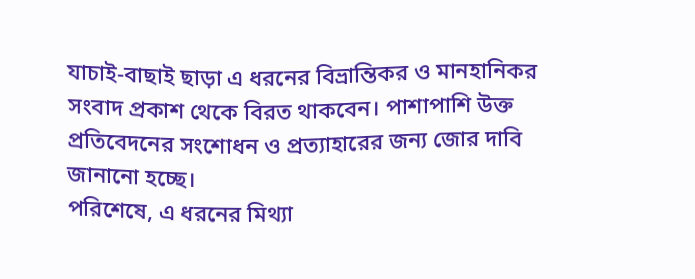যাচাই-বাছাই ছাড়া এ ধরনের বিভ্রান্তিকর ও মানহানিকর সংবাদ প্রকাশ থেকে বিরত থাকবেন। পাশাপাশি উক্ত প্রতিবেদনের সংশোধন ও প্রত্যাহারের জন্য জোর দাবি জানানো হচ্ছে।
পরিশেষে, এ ধরনের মিথ্যা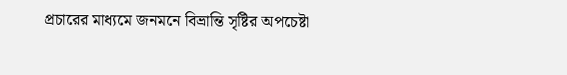প্রচারের মাধ্যমে জনমনে বিভ্রান্তি সৃষ্টির অপচেষ্টা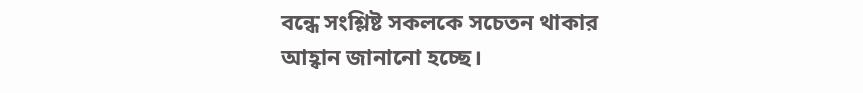বন্ধে সংশ্লিষ্ট সকলকে সচেতন থাকার আহ্বান জানানো হচ্ছে।